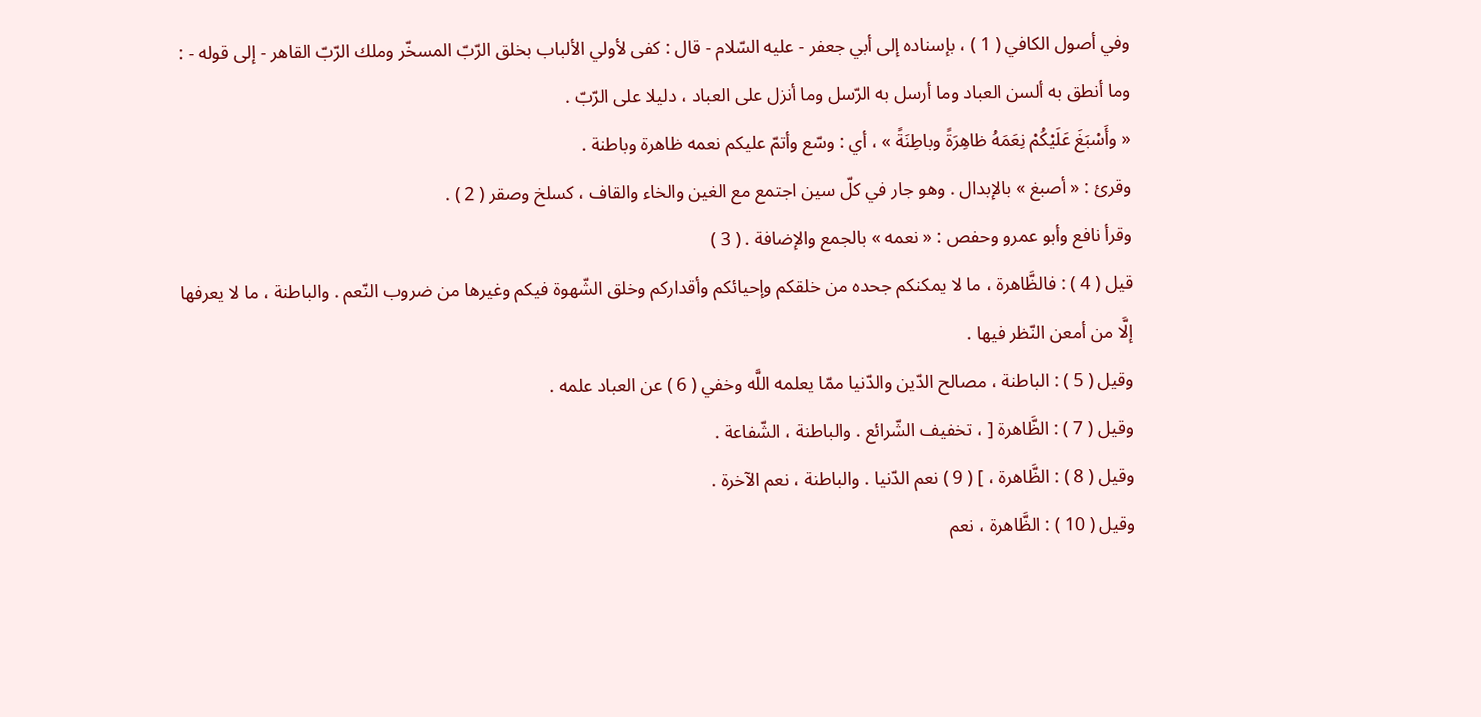وفي أصول الكافي ( 1 ) ، بإسناده إلى أبي جعفر - عليه السّلام - قال : كفى لأولي الألباب بخلق الرّبّ المسخّر وملك الرّبّ القاهر - إلى قوله - : وما أنطق به ألسن العباد وما أرسل به الرّسل وما أنزل على العباد ، دليلا على الرّبّ .
« وأَسْبَغَ عَلَيْكُمْ نِعَمَهُ ظاهِرَةً وباطِنَةً » ، أي : وسّع وأتمّ عليكم نعمه ظاهرة وباطنة .
وقرئ : « أصبغ » بالإبدال . وهو جار في كلّ سين اجتمع مع الغين والخاء والقاف ، كسلخ وصقر ( 2 ) .
وقرأ نافع وأبو عمرو وحفص : « نعمه » بالجمع والإضافة . ( 3 )
قيل ( 4 ) : فالظَّاهرة ، ما لا يمكنكم جحده من خلقكم وإحيائكم وأقداركم وخلق الشّهوة فيكم وغيرها من ضروب النّعم . والباطنة ، ما لا يعرفها إلَّا من أمعن النّظر فيها .
وقيل ( 5 ) : الباطنة ، مصالح الدّين والدّنيا ممّا يعلمه اللَّه وخفي ( 6 ) عن العباد علمه .
وقيل ( 7 ) : الظَّاهرة [ ، تخفيف الشّرائع . والباطنة ، الشّفاعة .
وقيل ( 8 ) : الظَّاهرة ، ] ( 9 ) نعم الدّنيا . والباطنة ، نعم الآخرة .
وقيل ( 10 ) : الظَّاهرة ، نعم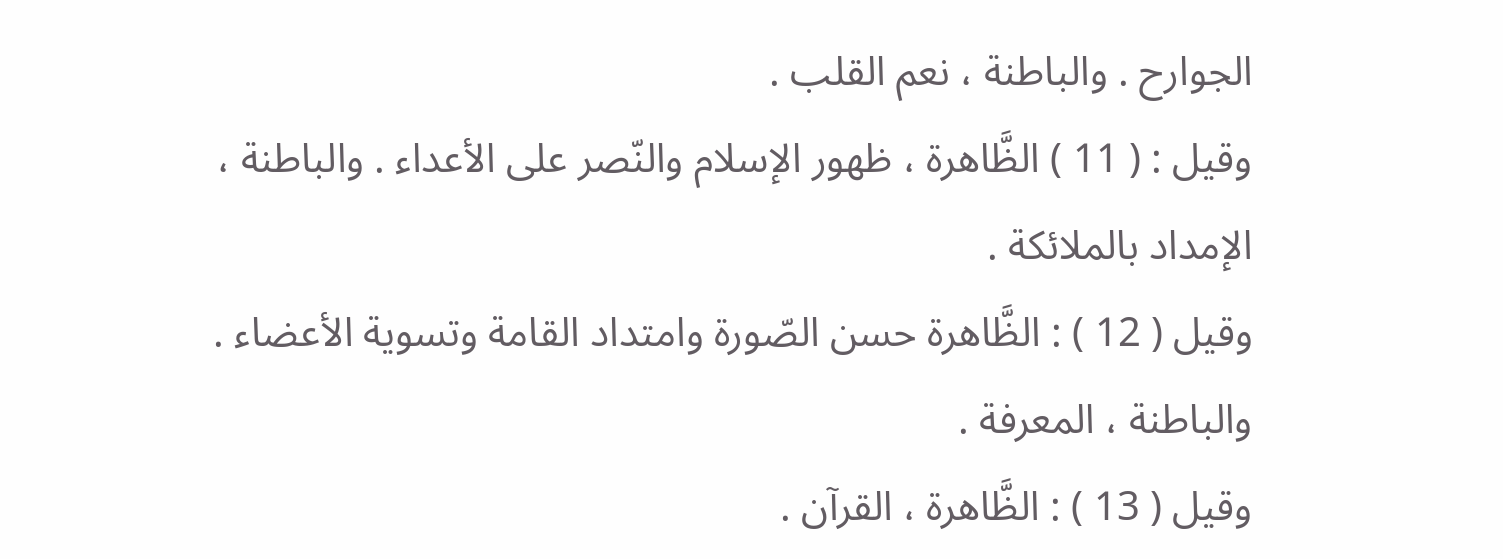الجوارح . والباطنة ، نعم القلب .
وقيل : ( 11 ) الظَّاهرة ، ظهور الإسلام والنّصر على الأعداء . والباطنة ، الإمداد بالملائكة .
وقيل ( 12 ) : الظَّاهرة حسن الصّورة وامتداد القامة وتسوية الأعضاء . والباطنة ، المعرفة .
وقيل ( 13 ) : الظَّاهرة ، القرآن .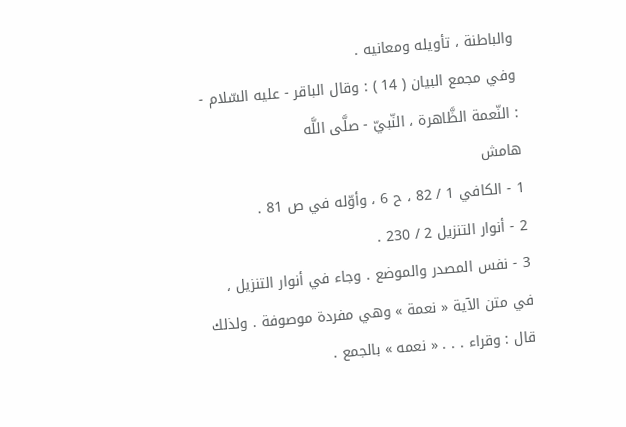والباطنة ، تأويله ومعانيه .
وفي مجمع البيان ( 14 ) : وقال الباقر - عليه السّلام - : النّعمة الظَّاهرة ، النّبيّ - صلَّى اللَّه
هامش
1 - الكافي 1 / 82 ، ح 6 ، وأوّله في ص 81 .
2 - أنوار التنزيل 2 / 230 .
3 - نفس المصدر والموضع . وجاء في أنوار التنزيل ، في متن الآية « نعمة » وهي مفردة موصوفة . ولذلك قال : وقراء . . . « نعمه » بالجمع .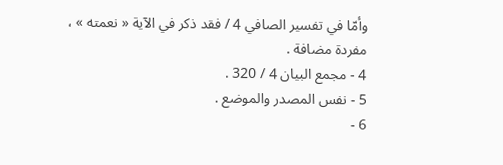وأمّا في تفسير الصافي 4 / فقد ذكر في الآية « نعمته » ، مفردة مضافة .
4 - مجمع البيان 4 / 320 .
5 - نفس المصدر والموضع .
6 -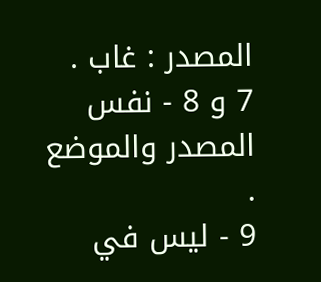المصدر : غاب .
7 و 8 - نفس المصدر والموضع .
9 - ليس في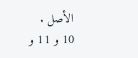الأصل .
10 و 11 و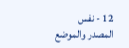12 - نفس المصدر والموضع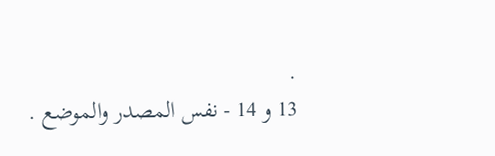.
13 و 14 - نفس المصدر والموضع .